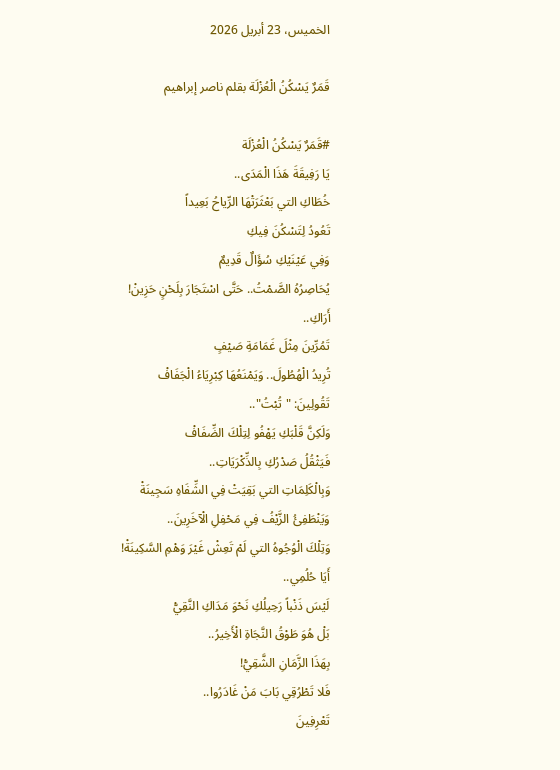الخميس، 23 أبريل 2026

قَمَرٌ يَسْكُنُ الْعُزْلَة بقلم ناصر إبراهيم

#قَمَرٌ يَسْكُنُ الْعُزْلَة
يَا رَفِيقَةَ هَذَا الْمَدَى..
خُطَاكِ التي بَعْثَرَتْهَا الرِّياحُ بَعِيداً
تَعُودُ لِتَسْكُنَ فِيكِ
وَفِي عَيْنَيْكِ سُؤَالٌ قَدِيمٌ
يُحَاصِرُهُ الصَّمْتُ.. حَتَّى اسْتَجَارَ بِلَحْنٍ حَزِينْ!
أَرَاكِ..
تَمُرِّينَ مِثْلَ غَمَامَةِ صَيْفٍ
تُرِيدُ الْهُطُولَ.. وَيَمْنَعُهَا كِبْرِيَاءُ الْجَفَافْ
تَقُولِينَ: "تُبْتُ"..
وَلَكِنَّ قَلْبَكِ يَهْفُو لِتِلْكَ الضِّفَافْ
فَيَثْقُلُ صَدْرُكِ بِالذِّكْرَيَاتِ..
وَبِالْكَلِمَاتِ التي بَقِيَتْ فِي الشِّفَاهِ سَجِينَةْ
وَيَنْطَفِئُ الزَّيْفُ فِي مَحْفِلِ الْآخَرِينَ..
وَتِلْكَ الْوُجُوهُ التي لَمْ تَعِشْ غَيْرَ وَهْمِ السَّكِينَةْ!
أَيَا حُلُمِي..
لَيْسَ ذَنْباً رَحِيلُكِ نَحْوَ مَدَاكِ النَّقِيّْ
بَلْ هُوَ طَوْقُ النَّجَاةِ الْأَخِيرُ..
بِهَذَا الزَّمَانِ الشَّقِيّْ!
فَلا تَطْرُقِي بَابَ مَنْ غَادَرُوا..
تَعْرِفِينَ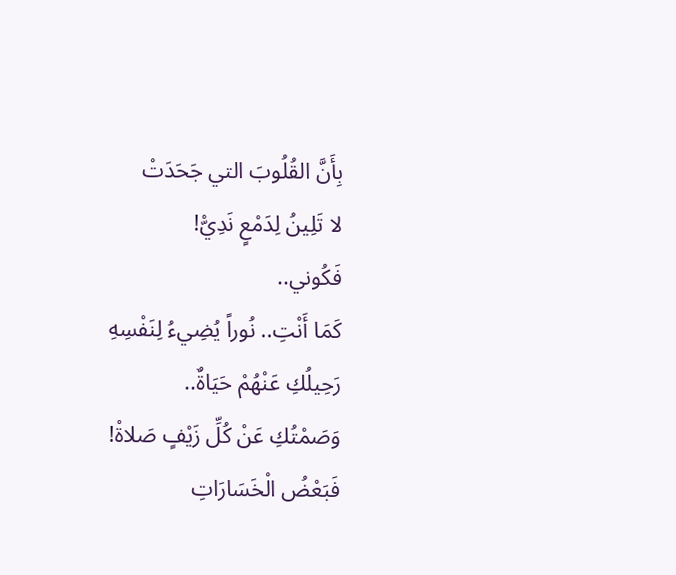بِأَنَّ القُلُوبَ التي جَحَدَتْ
لا تَلِينُ لِدَمْعٍ نَدِيّْ!
فَكُوني..
كَمَا أَنْتِ.. نُوراً يُضِيءُ لِنَفْسِهِ
رَحِيلُكِ عَنْهُمْ حَيَاةٌ..
وَصَمْتُكِ عَنْ كُلِّ زَيْفٍ صَلاةْ!
فَبَعْضُ الْخَسَارَاتِ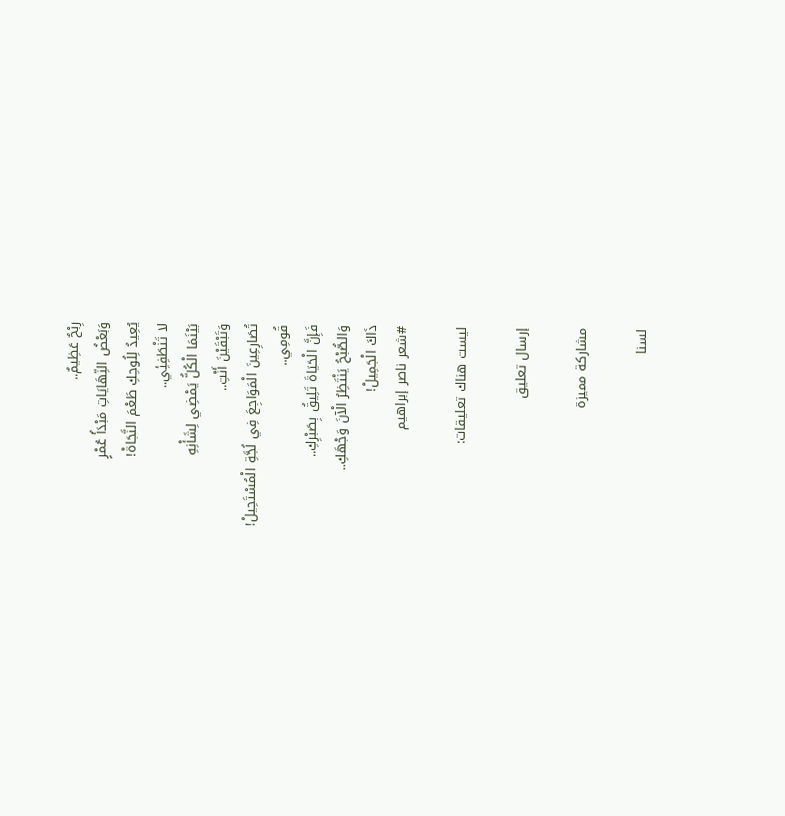رِبْحٌ عَظِيمٌ..
وَبَعْضُ النِّهَايَاتِ مَبْدَأُ عُمْرٍ
يُعِيدُ لِلُوحِكِ طَعْمَ النَّجَاةْ!
لا تَنْطَفِئِي..
بَيْنَمَا الْكُلُّ يَمْضِي لِشَأْنِهِ
وَتَبْقَيْنَ أَنْتِ..
تُصَارِعِينَ الْمَوَاجِعَ فِي لُجَّةِ الْمُسْتَحِيلْ!
قُومِي..
فَإِنَّ الْحَيَاةَ تَلِيقُ بِصَبْرِكِ..
وَالصُّبْحُ يَنْتَظِرُ الْآنَ وَجْهَكِ..
ذَاكَ الْجَمِيلْ!
#شعر ناصر إبراهيم

ليست هناك تعليقات:

إرسال تعليق

مشاركة مميزة

لسنا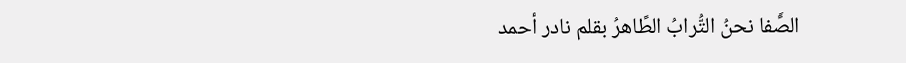الصًَفا نحنُ التُّرابُ الطًاهرُ بقلم نادر أحمد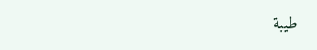طيبة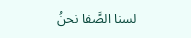لسنا الصًَفا نحنُ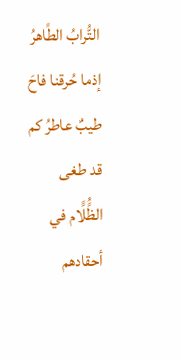التُّرابُ الطًاهرُ إذما حُرقنا فاحَ طيبٌ عاطرُ كم قد طغى الظًُلًَام في أحقادهم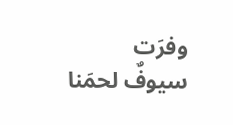وفرَت سيوفٌ لحمَنا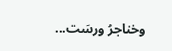وخناجرُ ورسَت...